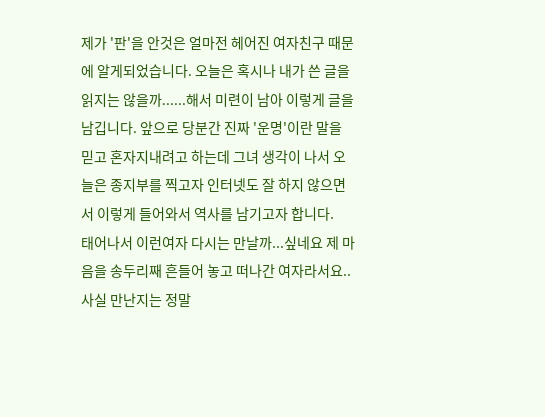제가 '판'을 안것은 얼마전 헤어진 여자친구 때문에 알게되었습니다. 오늘은 혹시나 내가 쓴 글을
읽지는 않을까......해서 미련이 남아 이렇게 글을 남깁니다. 앞으로 당분간 진짜 '운명'이란 말을 믿고 혼자지내려고 하는데 그녀 생각이 나서 오늘은 종지부를 찍고자 인터넷도 잘 하지 않으면서 이렇게 들어와서 역사를 남기고자 합니다.
태어나서 이런여자 다시는 만날까...싶네요 제 마음을 송두리째 흔들어 놓고 떠나간 여자라서요..
사실 만난지는 정말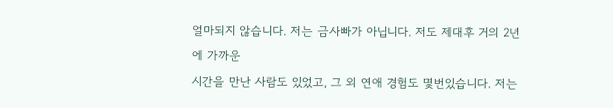얼마되지 않습니다. 저는 금사빠가 아닙니다. 저도 제대후 거의 2년에 가까운
시간을 만난 사람도 있었고, 그 외 연애 경험도 몇번있습니다. 저는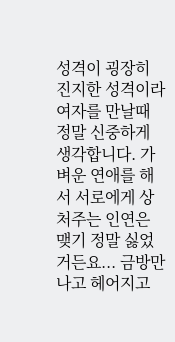성격이 굉장히 진지한 성격이라여자를 만날때 정말 신중하게 생각합니다. 가벼운 연애를 해서 서로에게 상처주는 인연은 맺기 정말 싫었거든요... 금방만나고 헤어지고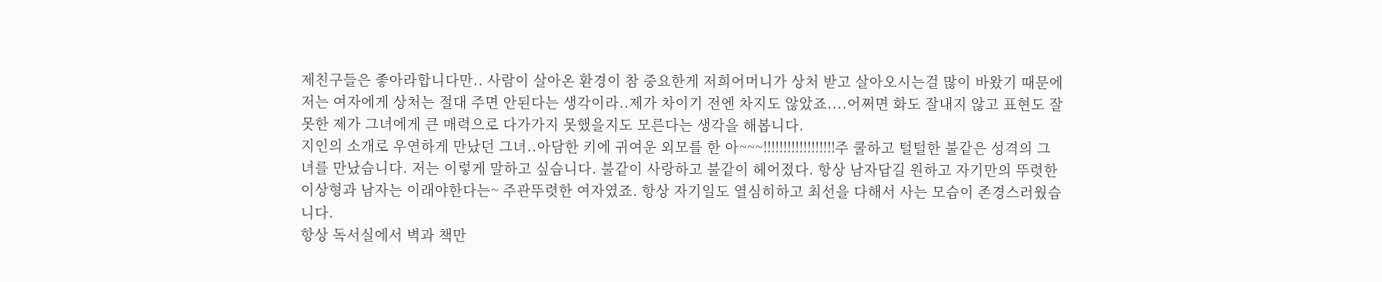제친구들은 좋아라합니다만.. 사람이 살아온 환경이 참 중요한게 저희어머니가 상처 받고 살아오시는걸 많이 바왔기 때문에 저는 여자에게 상처는 절대 주면 안된다는 생각이라..제가 차이기 전엔 차지도 않았죠....어쩌면 화도 잘내지 않고 표현도 잘 못한 제가 그녀에게 큰 매력으로 다가가지 못했을지도 모른다는 생각을 해봅니다.
지인의 소개로 우연하게 만났던 그녀..아담한 키에 귀여운 외모를 한 아~~~!!!!!!!!!!!!!!!!!!주 쿨하고 털털한 불같은 성격의 그녀를 만났습니다. 저는 이렇게 말하고 싶습니다. 불같이 사랑하고 불같이 헤어졌다. 항상 남자답길 원하고 자기만의 뚜렷한 이상형과 남자는 이래야한다는~ 주관뚜렷한 여자였죠. 항상 자기일도 열심히하고 최선을 다해서 사는 모습이 존경스러웠습니다.
항상 독서실에서 벽과 책만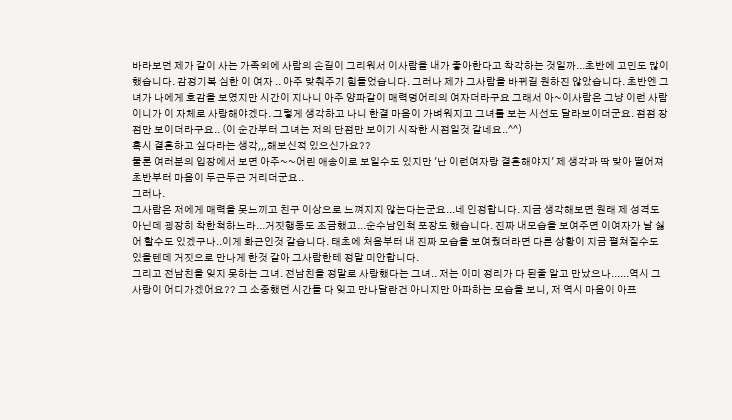바라보던 제가 같이 사는 가족외에 사람의 손길이 그리워서 이사람을 내가 좋아한다고 착각하는 것일까...초반에 고민도 많이 했습니다. 감정기복 심한 이 여자 .. 아주 맞춰주기 힘들었습니다. 그러나 제가 그사람을 바뀌길 원하진 않았습니다. 초반엔 그녀가 나에게 호감을 보였지만 시간이 지나니 아주 양파같이 매력덩어리의 여자더라구요 그래서 아~이사람은 그냥 이런 사람이니가 이 자체로 사랑해야겠다. 그렇게 생각하고 나니 한결 마음이 가벼워지고 그녀를 보는 시선도 달라보이더군요. 점점 장점만 보이더라구요.. (이 순간부터 그녀는 저의 단점만 보이기 시작한 시점일것 같네요..^^)
혹시 결혼하고 싶다라는 생각,,,해보신적 있으신가요??
물론 여러분의 입장에서 보면 아주~~어린 애송이로 보일수도 있지만 '난 이런여자랑 결혼해야지' 제 생각과 딱 맞아 떨어져 초반부터 마음이 두근두근 거리더군요..
그러나.
그사람은 저에게 매력을 못느끼고 친구 이상으로 느껴지지 않는다는군요...네 인정합니다. 지금 생각해보면 원래 제 성격도 아닌데 굉장히 착한척하느라...거짓행동도 조금했고...순수남인척 포장도 했습니다. 진짜 내모습을 보여주면 이여자가 날 싫어 할수도 있겠구나..이게 화근인것 같습니다. 태초에 처음부터 내 진짜 모습을 보여줬더라면 다른 상황이 지금 펼쳐질수도 있을텐데 거짓으로 만나게 한것 같아 그사람한테 정말 미안합니다.
그리고 전남친을 잊지 못하는 그녀. 전남친을 정말로 사랑했다는 그녀.. 저는 이미 정리가 다 된줄 알고 만났으나......역시 그 사랑이 어디가겠어요?? 그 소중했던 시간들 다 잊고 만나달란건 아니지만 아파하는 모습을 보니, 저 역시 마음이 아프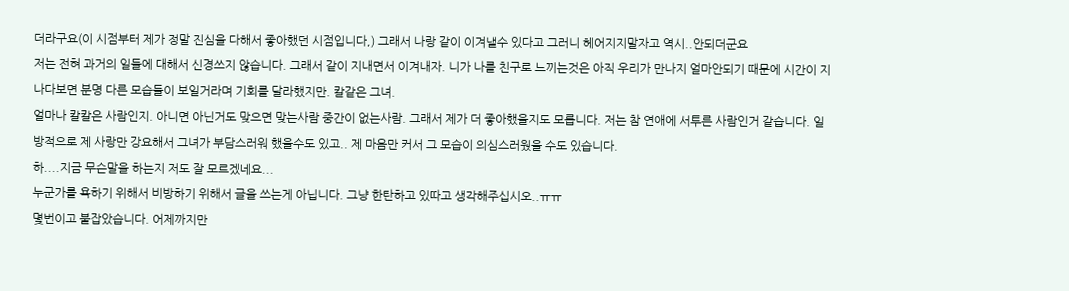더라구요(이 시점부터 제가 정말 진심을 다해서 좋아했던 시점입니다,) 그래서 나랑 같이 이겨낼수 있다고 그러니 헤어지지말자고 역시..안되더군요
저는 전혀 과거의 일들에 대해서 신경쓰지 않습니다. 그래서 같이 지내면서 이겨내자. 니가 나를 친구로 느끼는것은 아직 우리가 만나지 얼마안되기 때문에 시간이 지나다보면 분명 다른 모습들이 보일거라며 기회를 달라했지만. 칼같은 그녀.
얼마나 칼칼은 사람인지. 아니면 아닌거도 맞으면 맞는사람 중간이 없는사람. 그래서 제가 더 좋아했을지도 모릅니다. 저는 참 연애에 서투른 사람인거 같습니다. 일방적으로 제 사랑만 강요해서 그녀가 부담스러워 했을수도 있고.. 제 마음만 커서 그 모습이 의심스러웠을 수도 있습니다.
하....지금 무슨말을 하는지 저도 잘 모르겠네요...
누군가를 욕하기 위해서 비방하기 위해서 글을 쓰는게 아닙니다. 그냥 한탄하고 있따고 생각해주십시오..ㅠㅠ
몇번이고 붙잡았습니다. 어제까지만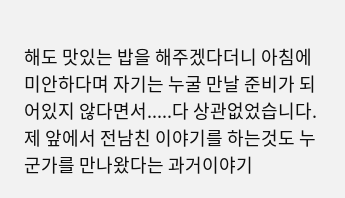해도 맛있는 밥을 해주겠다더니 아침에 미안하다며 자기는 누굴 만날 준비가 되어있지 않다면서.....다 상관없었습니다. 제 앞에서 전남친 이야기를 하는것도 누군가를 만나왔다는 과거이야기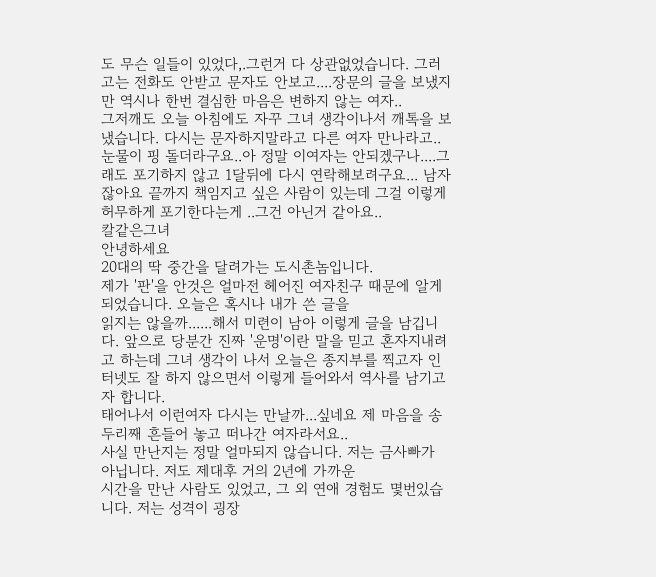도 무슨 일들이 있었다,.그런거 다 상관없었습니다. 그러고는 전화도 안받고 문자도 안보고....장문의 글을 보냈지만 역시나 한번 결심한 마음은 변하지 않는 여자..
그저깨도 오늘 아침에도 자꾸 그녀 생각이나서 깨톡을 보냈습니다. 다시는 문자하지말라고 다른 여자 만나라고..눈물이 핑 돌더라구요..아 정말 이여자는 안되겠구나....그래도 포기하지 않고 1달뒤에 다시 연락해보려구요... 남자잖아요 끝까지 책임지고 싶은 사람이 있는데 그걸 이렇게 허무하게 포기한다는게 ..그건 아닌거 같아요..
칼같은그녀
안녕하세요
20대의 딱 중간을 달려가는 도시촌놈입니다.
제가 '판'을 안것은 얼마전 헤어진 여자친구 때문에 알게되었습니다. 오늘은 혹시나 내가 쓴 글을
읽지는 않을까......해서 미련이 남아 이렇게 글을 남깁니다. 앞으로 당분간 진짜 '운명'이란 말을 믿고 혼자지내려고 하는데 그녀 생각이 나서 오늘은 종지부를 찍고자 인터넷도 잘 하지 않으면서 이렇게 들어와서 역사를 남기고자 합니다.
태어나서 이런여자 다시는 만날까...싶네요 제 마음을 송두리째 흔들어 놓고 떠나간 여자라서요..
사실 만난지는 정말 얼마되지 않습니다. 저는 금사빠가 아닙니다. 저도 제대후 거의 2년에 가까운
시간을 만난 사람도 있었고, 그 외 연애 경험도 몇번있습니다. 저는 성격이 굉장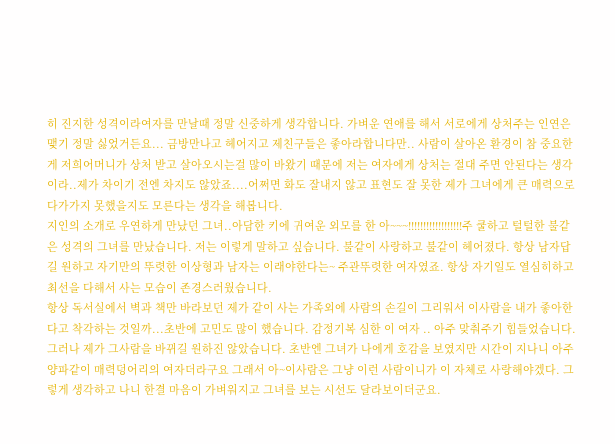히 진지한 성격이라여자를 만날때 정말 신중하게 생각합니다. 가벼운 연애를 해서 서로에게 상처주는 인연은 맺기 정말 싫었거든요... 금방만나고 헤어지고 제친구들은 좋아라합니다만.. 사람이 살아온 환경이 참 중요한게 저희어머니가 상처 받고 살아오시는걸 많이 바왔기 때문에 저는 여자에게 상처는 절대 주면 안된다는 생각이라..제가 차이기 전엔 차지도 않았죠....어쩌면 화도 잘내지 않고 표현도 잘 못한 제가 그녀에게 큰 매력으로 다가가지 못했을지도 모른다는 생각을 해봅니다.
지인의 소개로 우연하게 만났던 그녀..아담한 키에 귀여운 외모를 한 아~~~!!!!!!!!!!!!!!!!!!주 쿨하고 털털한 불같은 성격의 그녀를 만났습니다. 저는 이렇게 말하고 싶습니다. 불같이 사랑하고 불같이 헤어졌다. 항상 남자답길 원하고 자기만의 뚜렷한 이상형과 남자는 이래야한다는~ 주관뚜렷한 여자였죠. 항상 자기일도 열심히하고 최선을 다해서 사는 모습이 존경스러웠습니다.
항상 독서실에서 벽과 책만 바라보던 제가 같이 사는 가족외에 사람의 손길이 그리워서 이사람을 내가 좋아한다고 착각하는 것일까...초반에 고민도 많이 했습니다. 감정기복 심한 이 여자 .. 아주 맞춰주기 힘들었습니다. 그러나 제가 그사람을 바뀌길 원하진 않았습니다. 초반엔 그녀가 나에게 호감을 보였지만 시간이 지나니 아주 양파같이 매력덩어리의 여자더라구요 그래서 아~이사람은 그냥 이런 사람이니가 이 자체로 사랑해야겠다. 그렇게 생각하고 나니 한결 마음이 가벼워지고 그녀를 보는 시선도 달라보이더군요.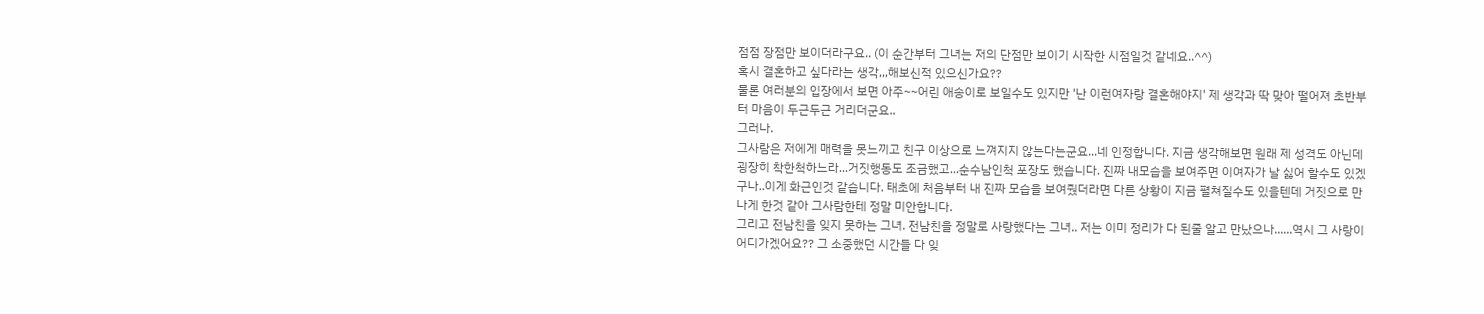점점 장점만 보이더라구요.. (이 순간부터 그녀는 저의 단점만 보이기 시작한 시점일것 같네요..^^)
혹시 결혼하고 싶다라는 생각,,,해보신적 있으신가요??
물론 여러분의 입장에서 보면 아주~~어린 애송이로 보일수도 있지만 '난 이런여자랑 결혼해야지' 제 생각과 딱 맞아 떨어져 초반부터 마음이 두근두근 거리더군요..
그러나.
그사람은 저에게 매력을 못느끼고 친구 이상으로 느껴지지 않는다는군요...네 인정합니다. 지금 생각해보면 원래 제 성격도 아닌데 굉장히 착한척하느라...거짓행동도 조금했고...순수남인척 포장도 했습니다. 진짜 내모습을 보여주면 이여자가 날 싫어 할수도 있겠구나..이게 화근인것 같습니다. 태초에 처음부터 내 진짜 모습을 보여줬더라면 다른 상황이 지금 펼쳐질수도 있을텐데 거짓으로 만나게 한것 같아 그사람한테 정말 미안합니다.
그리고 전남친을 잊지 못하는 그녀. 전남친을 정말로 사랑했다는 그녀.. 저는 이미 정리가 다 된줄 알고 만났으나......역시 그 사랑이 어디가겠어요?? 그 소중했던 시간들 다 잊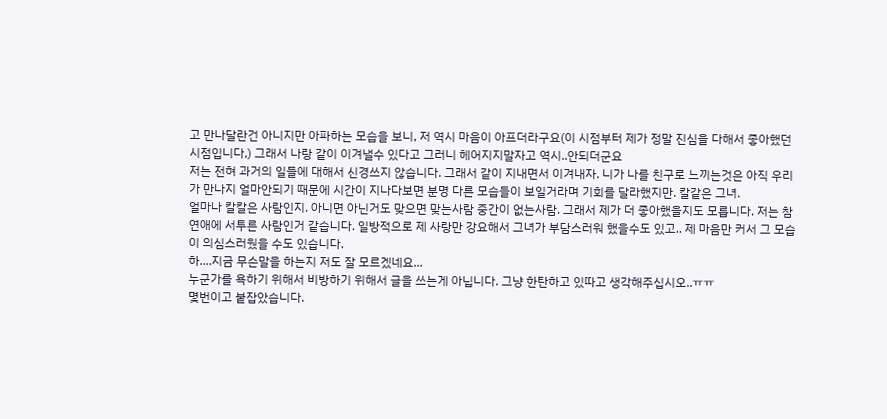고 만나달란건 아니지만 아파하는 모습을 보니, 저 역시 마음이 아프더라구요(이 시점부터 제가 정말 진심을 다해서 좋아했던 시점입니다,) 그래서 나랑 같이 이겨낼수 있다고 그러니 헤어지지말자고 역시..안되더군요
저는 전혀 과거의 일들에 대해서 신경쓰지 않습니다. 그래서 같이 지내면서 이겨내자. 니가 나를 친구로 느끼는것은 아직 우리가 만나지 얼마안되기 때문에 시간이 지나다보면 분명 다른 모습들이 보일거라며 기회를 달라했지만. 칼같은 그녀.
얼마나 칼칼은 사람인지. 아니면 아닌거도 맞으면 맞는사람 중간이 없는사람. 그래서 제가 더 좋아했을지도 모릅니다. 저는 참 연애에 서투른 사람인거 같습니다. 일방적으로 제 사랑만 강요해서 그녀가 부담스러워 했을수도 있고.. 제 마음만 커서 그 모습이 의심스러웠을 수도 있습니다.
하....지금 무슨말을 하는지 저도 잘 모르겠네요...
누군가를 욕하기 위해서 비방하기 위해서 글을 쓰는게 아닙니다. 그냥 한탄하고 있따고 생각해주십시오..ㅠㅠ
몇번이고 붙잡았습니다.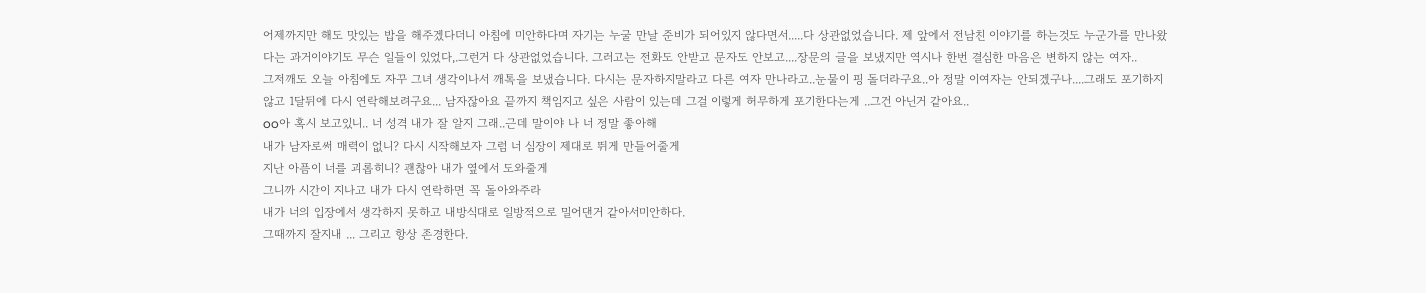어제까지만 해도 맛있는 밥을 해주겠다더니 아침에 미안하다며 자기는 누굴 만날 준비가 되어있지 않다면서.....다 상관없었습니다. 제 앞에서 전남친 이야기를 하는것도 누군가를 만나왔다는 과거이야기도 무슨 일들이 있었다,.그런거 다 상관없었습니다. 그러고는 전화도 안받고 문자도 안보고....장문의 글을 보냈지만 역시나 한번 결심한 마음은 변하지 않는 여자..
그저깨도 오늘 아침에도 자꾸 그녀 생각이나서 깨톡을 보냈습니다. 다시는 문자하지말라고 다른 여자 만나라고..눈물이 핑 돌더라구요..아 정말 이여자는 안되겠구나....그래도 포기하지 않고 1달뒤에 다시 연락해보려구요... 남자잖아요 끝까지 책임지고 싶은 사람이 있는데 그걸 이렇게 허무하게 포기한다는게 ..그건 아닌거 같아요..
oo아 혹시 보고있니.. 너 성격 내가 잘 알지 그래..근데 말이야 나 너 정말 좋아해
내가 남자로써 매력이 없니? 다시 시작해보자 그럼 너 심장이 제대로 뛰게 만들어줄게
지난 아픔이 너를 괴롭히니? 괜찮아 내가 옆에서 도와줄게
그니까 시간이 지나고 내가 다시 연락하면 꼭 돌아와주라
내가 너의 입장에서 생각하지 못하고 내방식대로 일방적으로 밀어댄거 같아서미안하다.
그때까지 잘지내 ... 그리고 항상 존경한다.